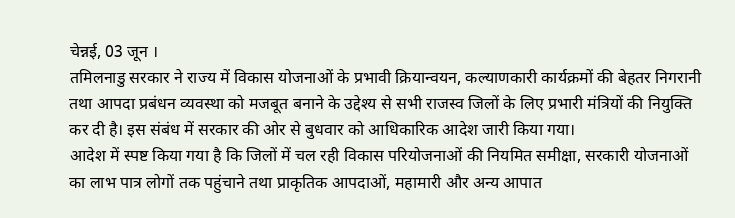चेन्नई, 03 जून ।
तमिलनाडु सरकार ने राज्य में विकास योजनाओं के प्रभावी क्रियान्वयन, कल्याणकारी कार्यक्रमों की बेहतर निगरानी तथा आपदा प्रबंधन व्यवस्था को मजबूत बनाने के उद्देश्य से सभी राजस्व जिलों के लिए प्रभारी मंत्रियों की नियुक्ति कर दी है। इस संबंध में सरकार की ओर से बुधवार को आधिकारिक आदेश जारी किया गया।
आदेश में स्पष्ट किया गया है कि जिलों में चल रही विकास परियोजनाओं की नियमित समीक्षा, सरकारी योजनाओं का लाभ पात्र लोगों तक पहुंचाने तथा प्राकृतिक आपदाओं, महामारी और अन्य आपात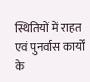स्थितियों में राहत एवं पुनर्वास कार्यों के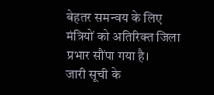बेहतर समन्वय के लिए मंत्रियों को अतिरिक्त जिला प्रभार सौंपा गया है।
जारी सूची के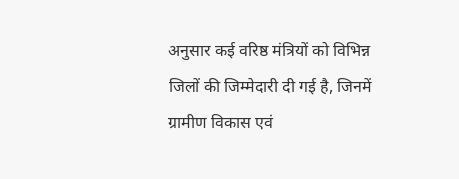अनुसार कई वरिष्ठ मंत्रियों को विभिन्न जिलों की जिम्मेदारी दी गई है, जिनमें ग्रामीण विकास एवं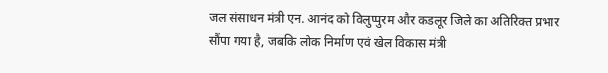जल संसाधन मंत्री एन. आनंद को विलुप्पुरम और कडलूर जिले का अतिरिक्त प्रभार सौंपा गया है, जबकि लोक निर्माण एवं खेल विकास मंत्री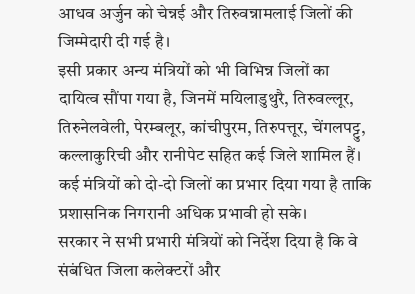आधव अर्जुन को चेन्नई और तिरुवन्नामलाई जिलों की जिम्मेदारी दी गई है।
इसी प्रकार अन्य मंत्रियों को भी विभिन्न जिलों का दायित्व सौंपा गया है, जिनमें मयिलाडुथुरै, तिरुवल्लूर, तिरुनेलवेली, पेरम्बलूर, कांचीपुरम, तिरुपत्तूर, चेंगलपट्टु, कल्लाकुरिची और रानीपेट सहित कई जिले शामिल हैं। कई मंत्रियों को दो-दो जिलों का प्रभार दिया गया है ताकि प्रशासनिक निगरानी अधिक प्रभावी हो सके।
सरकार ने सभी प्रभारी मंत्रियों को निर्देश दिया है कि वे संबंधित जिला कलेक्टरों और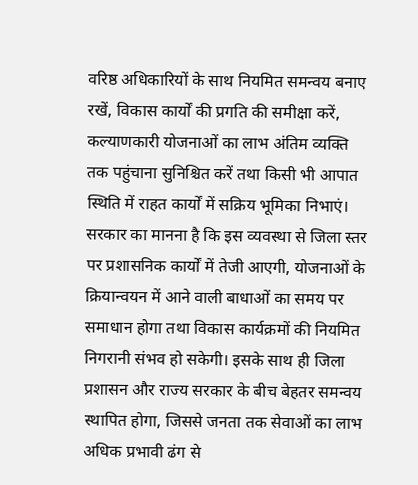वरिष्ठ अधिकारियों के साथ नियमित समन्वय बनाए रखें, विकास कार्यों की प्रगति की समीक्षा करें, कल्याणकारी योजनाओं का लाभ अंतिम व्यक्ति तक पहुंचाना सुनिश्चित करें तथा किसी भी आपात स्थिति में राहत कार्यों में सक्रिय भूमिका निभाएं।
सरकार का मानना है कि इस व्यवस्था से जिला स्तर पर प्रशासनिक कार्यों में तेजी आएगी, योजनाओं के क्रियान्वयन में आने वाली बाधाओं का समय पर समाधान होगा तथा विकास कार्यक्रमों की नियमित निगरानी संभव हो सकेगी। इसके साथ ही जिला प्रशासन और राज्य सरकार के बीच बेहतर समन्वय स्थापित होगा, जिससे जनता तक सेवाओं का लाभ अधिक प्रभावी ढंग से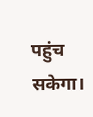पहुंच सकेगा।